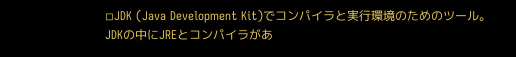◽JDK (Java Development Kit)でコンパイラと実行環境のためのツール。
JDKの中にJREとコンパイラがあ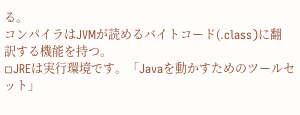る。
コンパイラはJVMが読めるバイトコード(.class)に翻訳する機能を持つ。
◽JREは実行環境です。「Javaを動かすためのツールセット」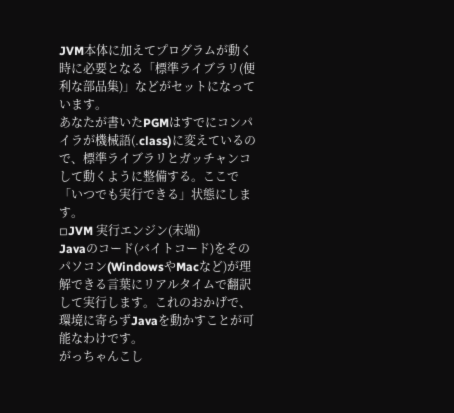JVM本体に加えてプログラムが動く時に必要となる「標準ライブラリ(便利な部品集)」などがセットになっています。
あなたが書いたPGMはすでにコンパイラが機械語(.class)に変えているので、標準ライブラリとガッチャンコして動くように整備する。ここで「いつでも実行できる」状態にします。
◽JVM 実行エンジン(末端)
Javaのコード(バイトコード)をそのパソコン(WindowsやMacなど)が理解できる言葉にリアルタイムで翻訳して実行します。これのおかげで、環境に寄らずJavaを動かすことが可能なわけです。
がっちゃんこし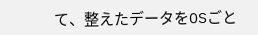て、整えたデータをOSごと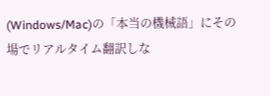(Windows/Mac)の「本当の機械語」にその場でリアルタイム翻訳しな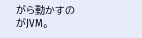がら動かすのがJVM。